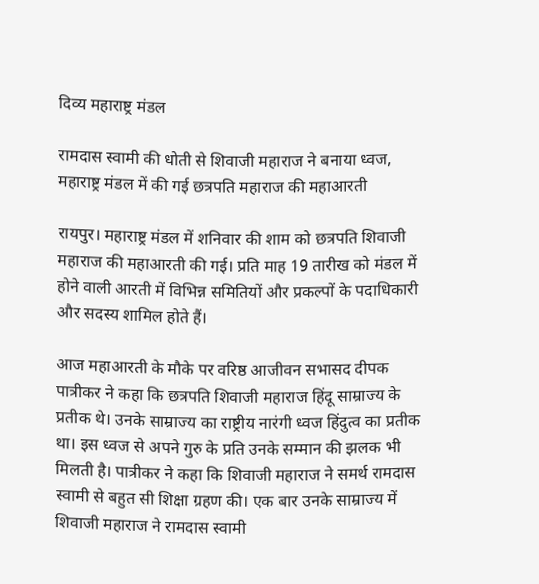दिव्य महाराष्ट्र मंडल

रामदास स्वामी की धोती से शिवाजी महाराज ने बनाया ध्वज, महाराष्ट्र मंडल में की गई छत्रपति महाराज की महाआरती

रायपुर। महाराष्ट्र मंडल में शनिवार की शाम को छत्रपति शिवाजी महाराज की महाआरती की गई। प्रति माह 19 तारीख को मंडल में होने वाली आरती में विभिन्न समितियों और प्रकल्पों के पदाधिकारी और सदस्य शामिल होते हैं।

आज महाआरती के मौके पर वरिष्ठ आजीवन सभासद दीपक पात्रीकर ने कहा कि छत्रपति शिवाजी महाराज हिंदू साम्राज्य के प्रतीक थे। उनके साम्राज्य का राष्ट्रीय नारंगी ध्वज हिंदुत्व का प्रतीक था। इस ध्वज से अपने गुरु के प्रति उनके सम्मान की झलक भी मिलती है। पात्रीकर ने कहा कि शिवाजी महाराज ने समर्थ रामदास स्वामी से बहुत सी शिक्षा ग्रहण की। एक बार उनके साम्राज्य में शिवाजी महाराज ने रामदास स्वामी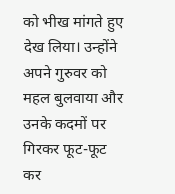को भीख मांगते हुए देख लिया। उन्होंने अपने गुरुवर को महल बुलवाया और उनके कदमों पर गिरकर फूट-फूट कर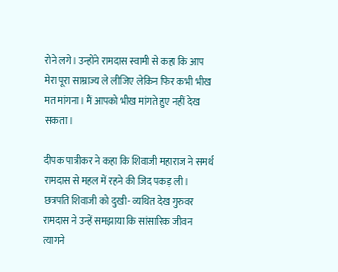रोने लगे। उन्होंने रामदास स्वामी से कहा कि आप मेरा पूरा साम्राज्य ले लीजिए लेकिन फिर कभी भीख मत मांगना। मैं आपको भीख मांगते हुए नहीं देख सकता।

दीपक पात्रीकर ने कहा कि शिवाजी महाराज ने समर्थ रामदास से महल में रहने की जिद पकड़ ली। छत्रपति शिवाजी को दुखी- व्यथित देख गुरुवर रामदास ने उन्हें समझाया कि सांसारिक जीवन त्यागने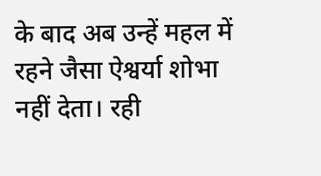के बाद अब उन्हें महल में रहने जैसा ऐश्वर्या शोभा नहीं देता। रही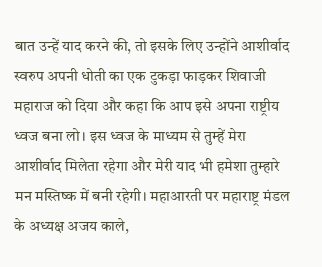बात उन्हें याद करने की, तो इसके लिए उन्होंने आशीर्वाद स्वरुप अपनी धोती का एक टुकड़ा फाड़कर शिवाजी महाराज को दिया और कहा कि आप इसे अपना राष्ट्रीय ध्वज बना लो। इस ध्वज के माध्यम से तुम्हें मेरा आशीर्वाद मिलेता रहेगा और मेरी याद भी हमेशा तुम्हारे मन मस्तिष्क में बनी रहेगी। महाआरती पर महाराष्ट्र मंडल के अध्यक्ष अजय काले,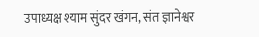उपाध्यक्ष श्याम सुंदर खंगन, संत ज्ञानेश्वर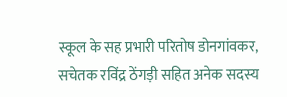स्कूल के सह प्रभारी परितोष डोनगांवकर, सचेतक रविंद्र ठेंगड़ी सहित अनेक सदस्य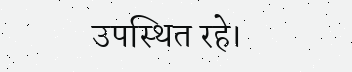उपस्थित रहे।